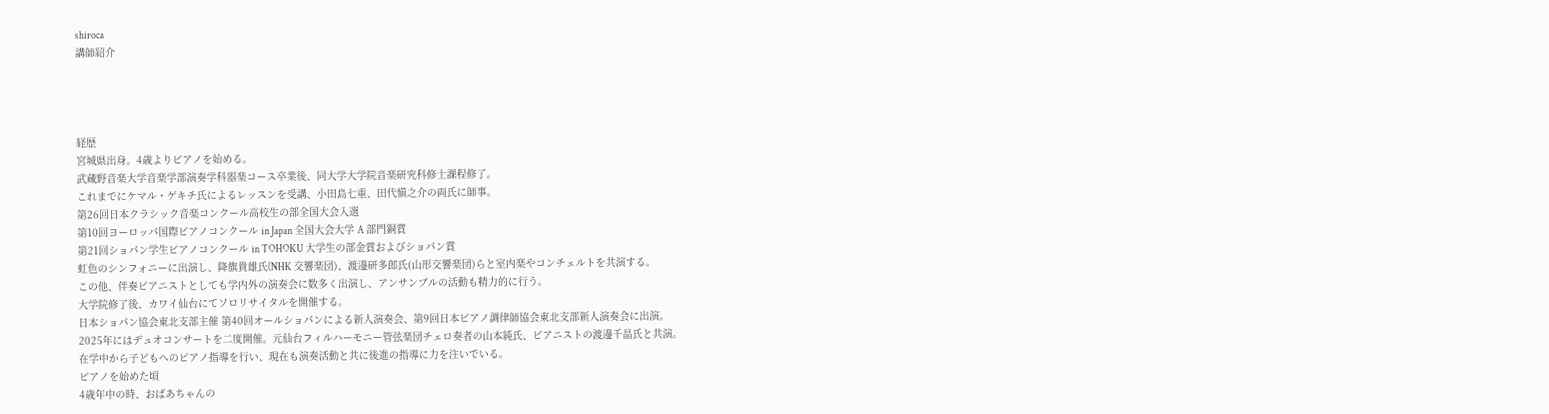shiroca
講師紹介




経歴
宮城県出身。4歳よりピアノを始める。
武蔵野音楽大学音楽学部演奏学科器楽コース卒業後、同大学大学院音楽研究科修士課程修了。
これまでにケマル・ゲキチ氏によるレッスンを受講、小田島七重、田代愼之介の両氏に師事。
第26回日本クラシック音楽コンクール高校生の部全国大会入選
第10回ヨーロッパ国際ピアノコンクール in Japan 全国大会大学 A 部門銅賞
第21回ショパン学生ピアノコンクール in TOHOKU 大学生の部金賞およびショパン賞
虹色のシンフォニーに出演し、降旗貴雄氏(NHK 交響楽団)、渡邊研多郎氏(山形交響楽団)らと室内楽やコンチェルトを共演する。
この他、伴奏ピアニストとしても学内外の演奏会に数多く出演し、アンサンブルの活動も精力的に行う。
大学院修了後、カワイ仙台にてソロリサイタルを開催する。
日本ショパン協会東北支部主催 第40回オールショパンによる新人演奏会、第9回日本ピアノ調律師協会東北支部新人演奏会に出演。
2025年にはデュオコンサートを二度開催。元仙台フィルハーモニー管弦楽団チェロ奏者の山本純氏、ピアニストの渡邊千晶氏と共演。
在学中から子どもへのピアノ指導を行い、現在も演奏活動と共に後進の指導に力を注いでいる。
ピアノを始めた頃
4歳年中の時、おばあちゃんの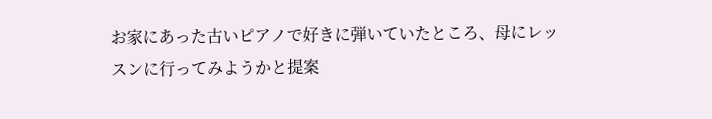お家にあった古いピアノで好きに弾いていたところ、母にレッスンに行ってみようかと提案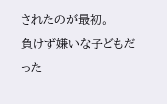されたのが最初。
負けず嫌いな子どもだった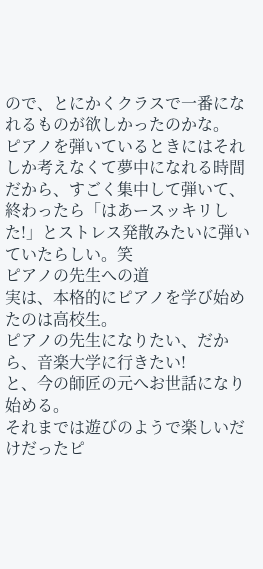ので、とにかくクラスで一番になれるものが欲しかったのかな。
ピアノを弾いているときにはそれしか考えなくて夢中になれる時間だから、すごく集中して弾いて、
終わったら「はあースッキリした!」とストレス発散みたいに弾いていたらしい。笑
ピアノの先生への道
実は、本格的にピアノを学び始めたのは高校生。
ピアノの先生になりたい、だから、音楽大学に行きたい!
と、今の師匠の元へお世話になり始める。
それまでは遊びのようで楽しいだけだったピ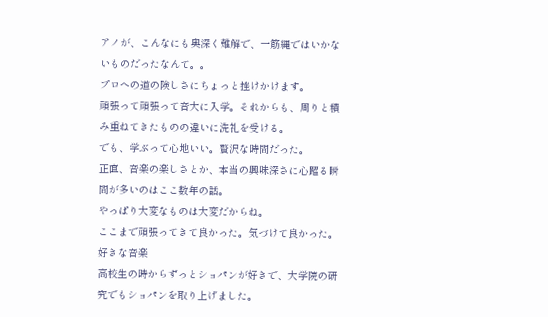アノが、こんなにも奥深く難解で、一筋縄ではいかないものだったなんて。。
プロへの道の険しさにちょっと挫けかけます。
頑張って頑張って音大に入学。それからも、周りと積み重ねてきたものの違いに洗礼を受ける。
でも、学ぶって心地いい。贅沢な時間だった。
正直、音楽の楽しさとか、本当の興味深さに心躍る瞬間が多いのはここ数年の話。
やっぱり大変なものは大変だからね。
ここまで頑張ってきて良かった。気づけて良かった。
好きな音楽
高校生の時からずっとショパンが好きで、大学院の研究でもショパンを取り上げました。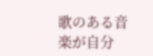歌のある音楽が自分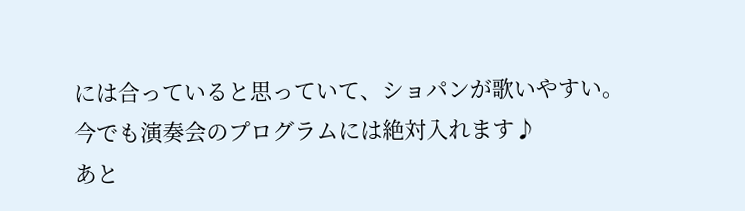には合っていると思っていて、ショパンが歌いやすい。
今でも演奏会のプログラムには絶対入れます♪
あと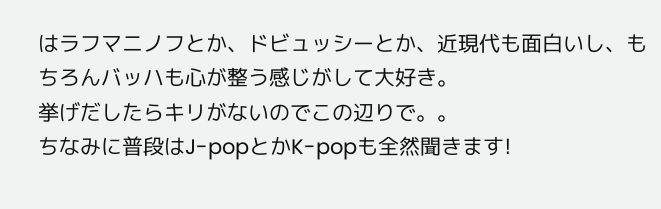はラフマニノフとか、ドビュッシーとか、近現代も面白いし、もちろんバッハも心が整う感じがして大好き。
挙げだしたらキリがないのでこの辺りで。。
ちなみに普段はJ-popとかK-popも全然聞きます!